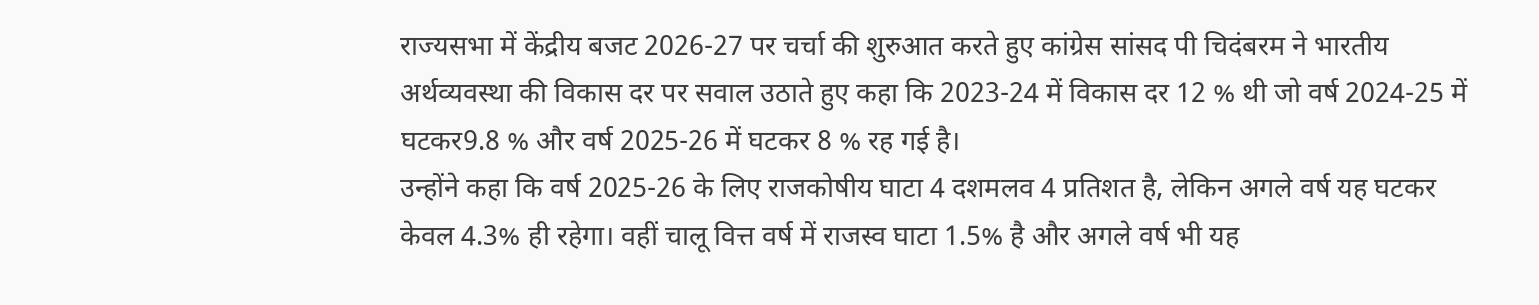राज्यसभा में केंद्रीय बजट 2026-27 पर चर्चा की शुरुआत करते हुए कांग्रेस सांसद पी चिदंबरम ने भारतीय अर्थव्यवस्था की विकास दर पर सवाल उठाते हुए कहा कि 2023-24 में विकास दर 12 % थी जो वर्ष 2024-25 में घटकर9.8 % और वर्ष 2025-26 में घटकर 8 % रह गई है।
उन्होंने कहा कि वर्ष 2025-26 के लिए राजकोषीय घाटा 4 दशमलव 4 प्रतिशत है, लेकिन अगले वर्ष यह घटकर केवल 4.3% ही रहेगा। वहीं चालू वित्त वर्ष में राजस्व घाटा 1.5% है और अगले वर्ष भी यह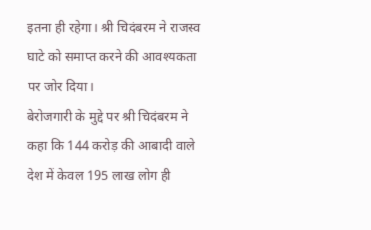इतना ही रहेगा। श्री चिदंबरम ने राजस्व घाटे को समाप्त करने की आवश्यकता पर जोर दिया।
बेरोजगारी के मुद्दे पर श्री चिदंबरम ने कहा कि 144 करोड़ की आबादी वाले देश में केवल 195 लाख लोग ही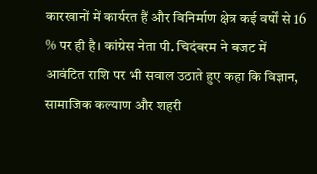कारखानों में कार्यरत हैं और विनिर्माण क्षेत्र कई वर्षों से 16 % पर ही है। कांग्रेस नेता पी. चिदंबरम ने बजट में आवंटित राशि पर भी सवाल उठाते हुए कहा कि विज्ञान, सामाजिक कल्याण और शहरी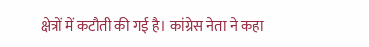क्षेत्रों में कटौती की गई है। कांग्रेस नेता ने कहा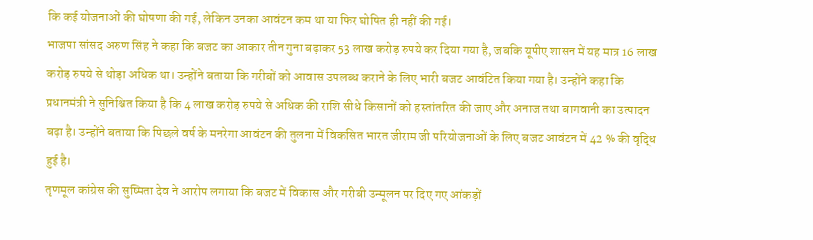कि कई योजनाओं की घोषणा की गई, लेकिन उनका आवंटन कम था या फिर घोषित ही नहीं की गई।
भाजपा सांसद अरुण सिंह ने कहा कि बजट का आकार तीन गुना बढ़ाकर 53 लाख करोड़ रुपये कर दिया गया है, जबकि यूपीए शासन में यह मात्र 16 लाख करोड़ रुपये से थोड़ा अधिक था। उन्होंने बताया कि गरीबों को आवास उपलब्ध कराने के लिए भारी बजट आवंटित किया गया है। उन्होंने कहा कि प्रधानमंत्री ने सुनिश्चित किया है कि 4 लाख करोड़ रुपये से अधिक की राशि सीधे किसानों को हस्तांतरित की जाए और अनाज तथा बागवानी का उत्पादन बढ़ा है। उन्होंने बताया कि पिछले वर्ष के मनरेगा आवंटन की तुलना में विकसित भारत जीराम जी परियोजनाओं के लिए बजट आवंटन में 42 % की वृद्धि हुई है।
तृणमूल कांग्रेस की सुष्मिता देव ने आरोप लगाया कि बजट में विकास और गरीबी उन्मूलन पर दिए गए आंकड़ों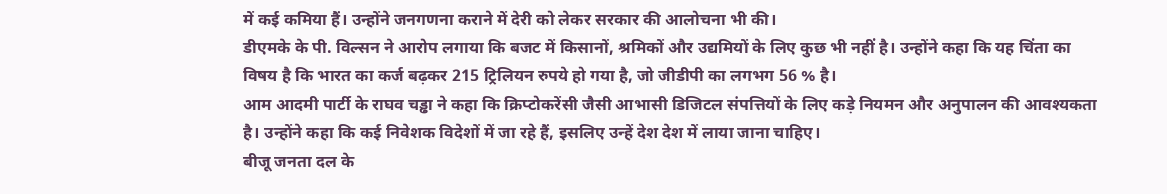में कई कमिया हैं। उन्होंने जनगणना कराने में देरी को लेकर सरकार की आलोचना भी की।
डीएमके के पी. विल्सन ने आरोप लगाया कि बजट में किसानों, श्रमिकों और उद्यमियों के लिए कुछ भी नहीं है। उन्होंने कहा कि यह चिंता का विषय है कि भारत का कर्ज बढ़कर 215 ट्रिलियन रुपये हो गया है, जो जीडीपी का लगभग 56 % है।
आम आदमी पार्टी के राघव चड्ढा ने कहा कि क्रिप्टोकरेंसी जैसी आभासी डिजिटल संपत्तियों के लिए कड़े नियमन और अनुपालन की आवश्यकता है। उन्होंने कहा कि कई निवेशक विदेशों में जा रहे हैं, इसलिए उन्हें देश देश में लाया जाना चाहिए।
बीजू जनता दल के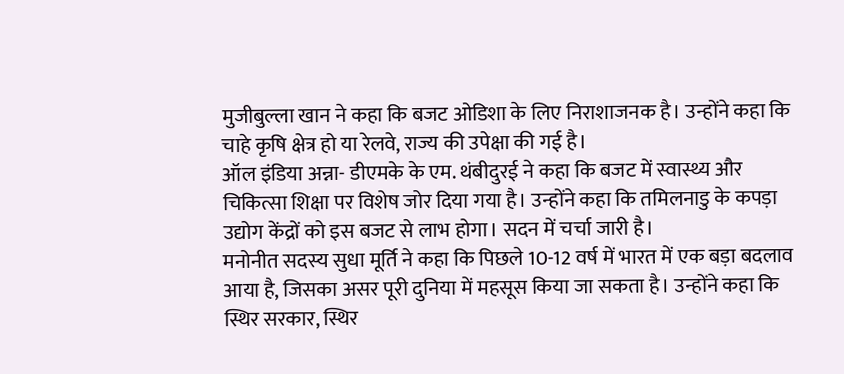मुजीबुल्ला खान ने कहा कि बजट ओडिशा के लिए निराशाजनक है। उन्होंने कहा कि चाहे कृषि क्षेत्र हो या रेलवे, राज्य की उपेक्षा की गई है।
ऑल इंडिया अन्ना- डीएमके के एम. थंबीदुरई ने कहा कि बजट में स्वास्थ्य और चिकित्सा शिक्षा पर विशेष जोर दिया गया है। उन्होंने कहा कि तमिलनाडु के कपड़ा उद्योग केंद्रों को इस बजट से लाभ होगा। सदन में चर्चा जारी है।
मनोनीत सदस्य सुधा मूर्ति ने कहा कि पिछले 10-12 वर्ष में भारत में एक बड़ा बदलाव आया है, जिसका असर पूरी दुनिया में महसूस किया जा सकता है। उन्होंने कहा कि स्थिर सरकार, स्थिर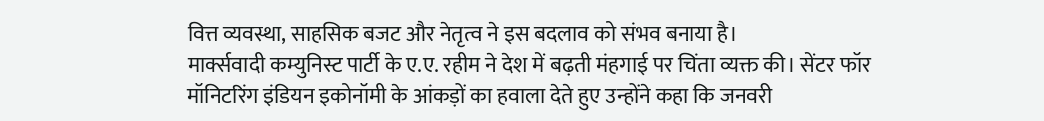वित्त व्यवस्था, साहसिक बजट और नेतृत्व ने इस बदलाव को संभव बनाया है।
मार्क्सवादी कम्युनिस्ट पार्टी के ए.ए. रहीम ने देश में बढ़ती मंहगाई पर चिंता व्यक्त की। सेंटर फॉर मॉनिटरिंग इंडियन इकोनॉमी के आंकड़ों का हवाला देते हुए उन्होंने कहा कि जनवरी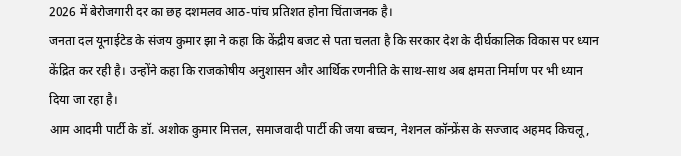2026 में बेरोजगारी दर का छह दशमलव आठ-पांच प्रतिशत होना चिंताजनक है।
जनता दल यूनाईटेड के संजय कुमार झा ने कहा कि केंद्रीय बजट से पता चलता है कि सरकार देश के दीर्घकालिक विकास पर ध्यान केंद्रित कर रही है। उन्होंने कहा कि राजकोषीय अनुशासन और आर्थिक रणनीति के साथ-साथ अब क्षमता निर्माण पर भी ध्यान दिया जा रहा है।
आम आदमी पार्टी के डॉ. अशोक कुमार मित्तल, समाजवादी पार्टी की जया बच्चन, नेशनल कॉन्फ्रेंस के सज्जाद अहमद किचलू,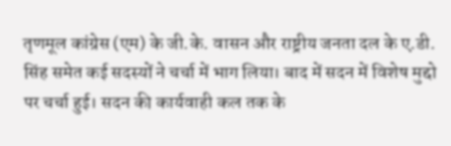तृणमूल कांग्रेस (एम) के जी.के. वासन और राष्ट्रीय जनता दल के ए.डी. सिंह समेत कई सदस्यों ने चर्चा में भाग लिया। बाद में सदन में विशेष मुद्दो पर चर्चा हुई। सदन की कार्यवाही कल तक के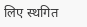लिए स्थगित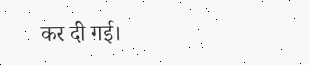कर दी गई।